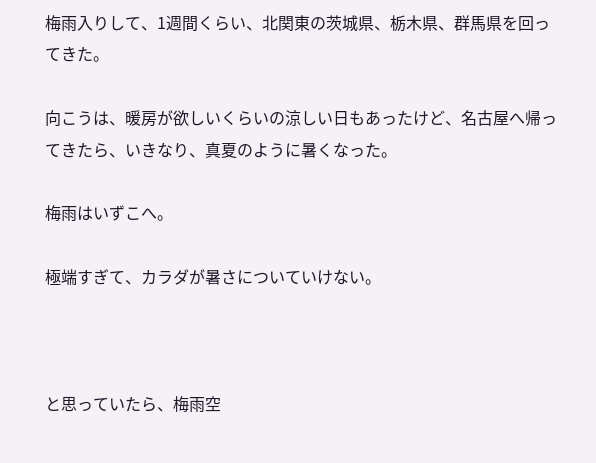梅雨入りして、1週間くらい、北関東の茨城県、栃木県、群馬県を回ってきた。

向こうは、暖房が欲しいくらいの涼しい日もあったけど、名古屋へ帰ってきたら、いきなり、真夏のように暑くなった。

梅雨はいずこへ。

極端すぎて、カラダが暑さについていけない。



と思っていたら、梅雨空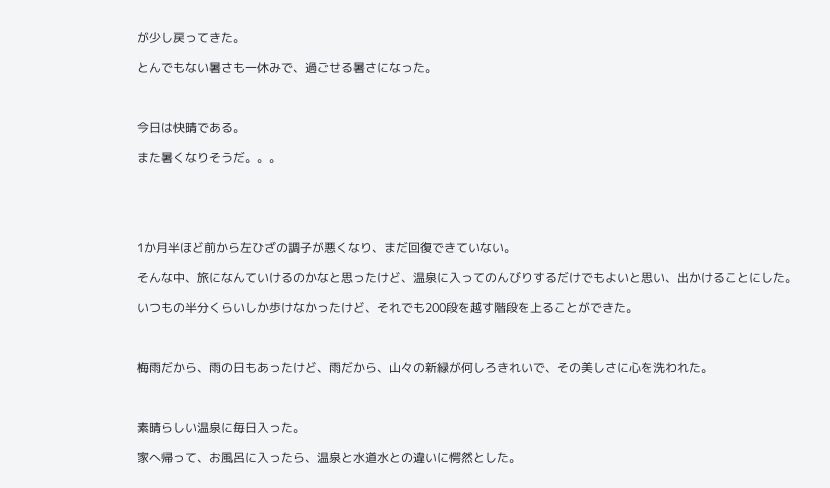が少し戻ってきた。

とんでもない暑さも一休みで、過ごせる暑さになった。



今日は快晴である。

また暑くなりそうだ。。。





1か月半ほど前から左ひざの調子が悪くなり、まだ回復できていない。

そんな中、旅になんていけるのかなと思ったけど、温泉に入ってのんびりするだけでもよいと思い、出かけることにした。

いつもの半分くらいしか歩けなかったけど、それでも200段を越す階段を上ることができた。



梅雨だから、雨の日もあったけど、雨だから、山々の新緑が何しろきれいで、その美しさに心を洗われた。



素晴らしい温泉に毎日入った。

家へ帰って、お風呂に入ったら、温泉と水道水との違いに愕然とした。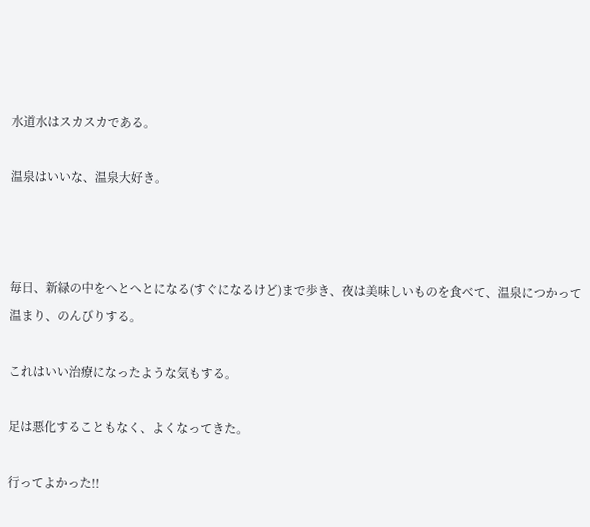水道水はスカスカである。

温泉はいいな、温泉大好き。



毎日、新緑の中をへとへとになる(すぐになるけど)まで歩き、夜は美味しいものを食べて、温泉につかって温まり、のんびりする。

これはいい治療になったような気もする。

足は悪化することもなく、よくなってきた。

行ってよかった!!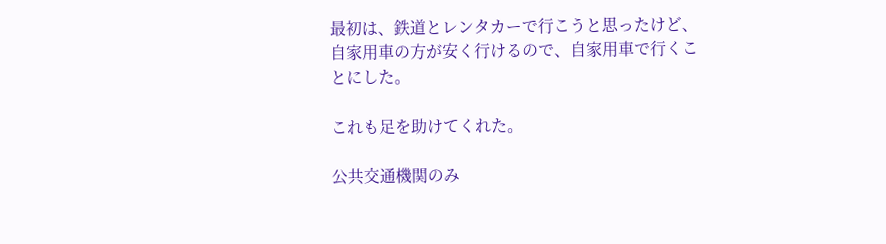最初は、鉄道とレンタカーで行こうと思ったけど、自家用車の方が安く行けるので、自家用車で行くことにした。

これも足を助けてくれた。

公共交通機関のみ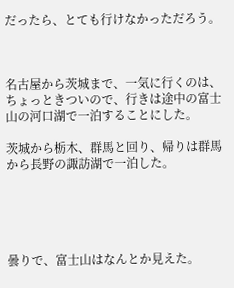だったら、とても行けなかっただろう。



名古屋から茨城まで、一気に行くのは、ちょっときついので、行きは途中の富士山の河口湖で一泊することにした。

茨城から栃木、群馬と回り、帰りは群馬から長野の諏訪湖で一泊した。





曇りで、富士山はなんとか見えた。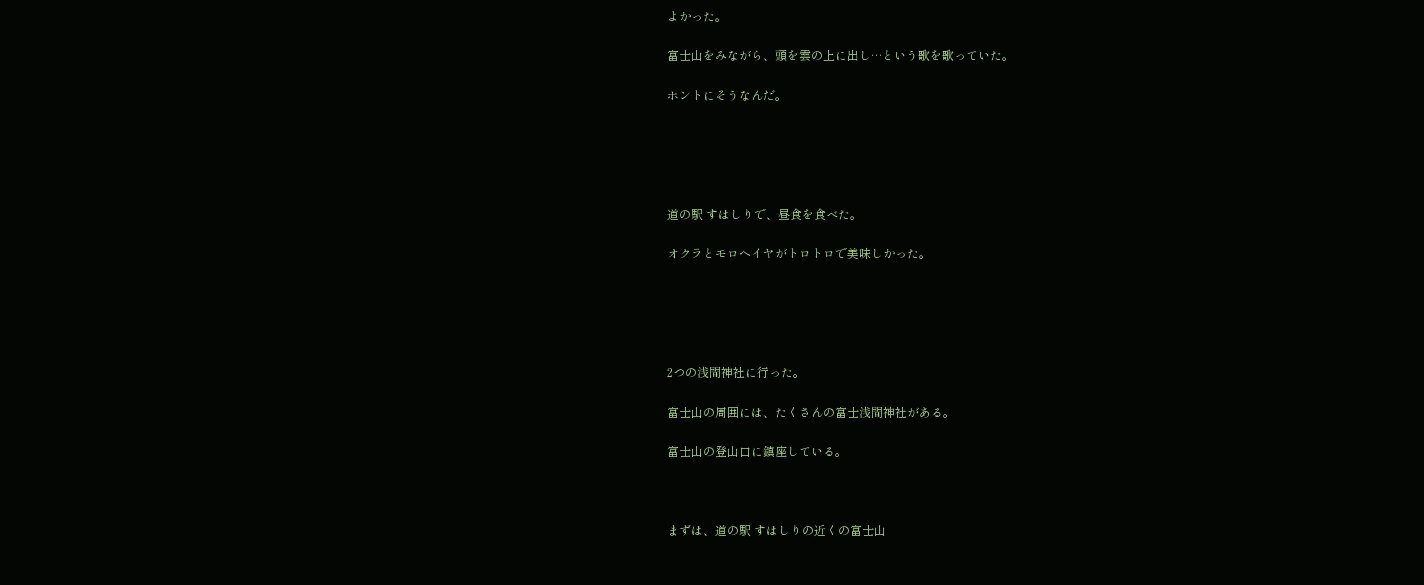よかった。

富士山をみながら、頭を雲の上に出し…という歌を歌っていた。

ホントにそうなんだ。





道の駅 すはしりで、昼食を食べた。

オクラとモロヘイヤがトロトロで美味しかった。





2つの浅間神社に行った。

富士山の周囲には、たくさんの富士浅間神社がある。

富士山の登山口に鎮座している。



まずは、道の駅 すはしりの近くの富士山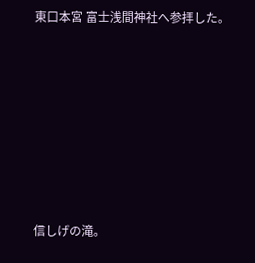東口本宮 富士浅間神社へ参拝した。







信しげの滝。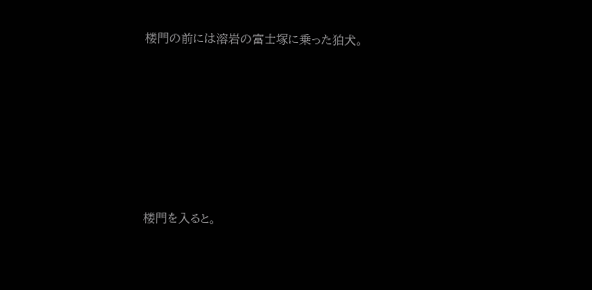楼門の前には溶岩の富士塚に乗った狛犬。









楼門を入ると。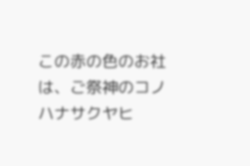この赤の色のお社は、ご祭神のコノハナサクヤヒ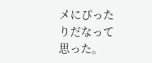メにぴったりだなって思った。